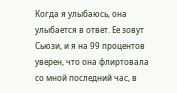Когда я улыбаюсь, она улыбается в ответ. Ее зовут Сьюзи, и я на 99 процентов уверен, что она флиртовала со мной последний час, в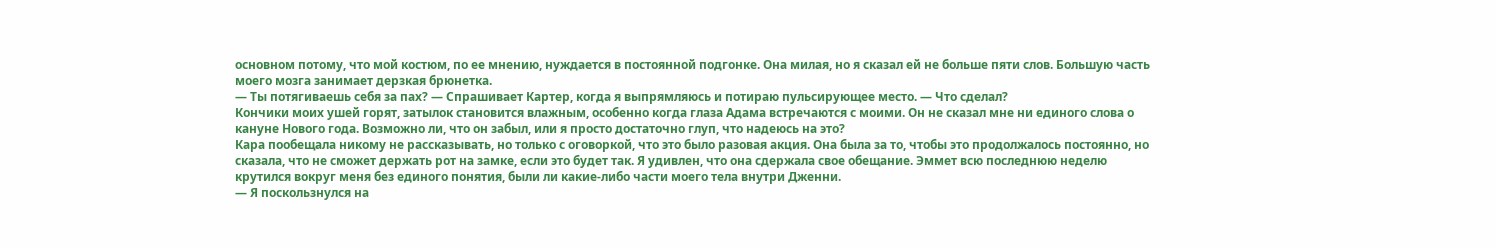основном потому, что мой костюм, по ее мнению, нуждается в постоянной подгонке. Она милая, но я сказал ей не больше пяти слов. Большую часть моего мозга занимает дерзкая брюнетка.
— Ты потягиваешь себя за пах? — Спрашивает Картер, когда я выпрямляюсь и потираю пульсирующее место. — Что сделал?
Кончики моих ушей горят, затылок становится влажным, особенно когда глаза Адама встречаются с моими. Он не сказал мне ни единого слова о кануне Нового года. Возможно ли, что он забыл, или я просто достаточно глуп, что надеюсь на это?
Кара пообещала никому не рассказывать, но только с оговоркой, что это было разовая акция. Она была за то, чтобы это продолжалось постоянно, но сказала, что не сможет держать рот на замке, если это будет так. Я удивлен, что она сдержала свое обещание. Эммет всю последнюю неделю крутился вокруг меня без единого понятия, были ли какие-либо части моего тела внутри Дженни.
— Я поскользнулся на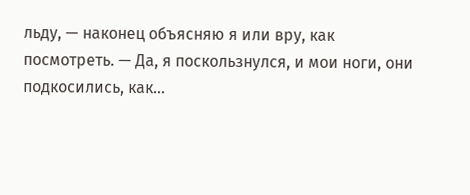льду, — наконец объясняю я или вру, как посмотреть. — Да, я поскользнулся, и мои ноги, они подкосились, как…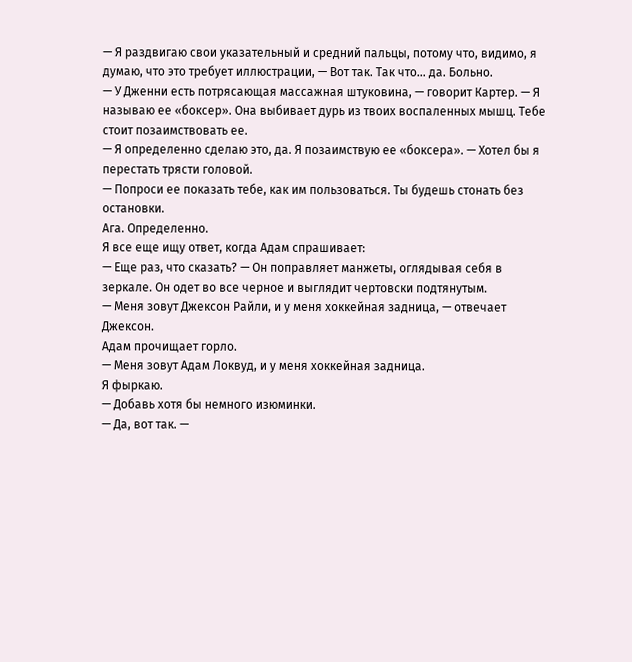— Я раздвигаю свои указательный и средний пальцы, потому что, видимо, я думаю, что это требует иллюстрации, — Вот так. Так что… да. Больно.
— У Дженни есть потрясающая массажная штуковина, — говорит Картер. — Я называю ее «боксер». Она выбивает дурь из твоих воспаленных мышц. Тебе стоит позаимствовать ее.
— Я определенно сделаю это, да. Я позаимствую ее «боксера». — Хотел бы я перестать трясти головой.
— Попроси ее показать тебе, как им пользоваться. Ты будешь стонать без остановки.
Ага. Определенно.
Я все еще ищу ответ, когда Адам спрашивает:
— Еще раз, что сказать? — Он поправляет манжеты, оглядывая себя в зеркале. Он одет во все черное и выглядит чертовски подтянутым.
— Меня зовут Джексон Райли, и у меня хоккейная задница, — отвечает Джексон.
Адам прочищает горло.
— Меня зовут Адам Локвуд, и у меня хоккейная задница.
Я фыркаю.
— Добавь хотя бы немного изюминки.
— Да, вот так. —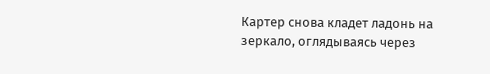Картер снова кладет ладонь на зеркало, оглядываясь через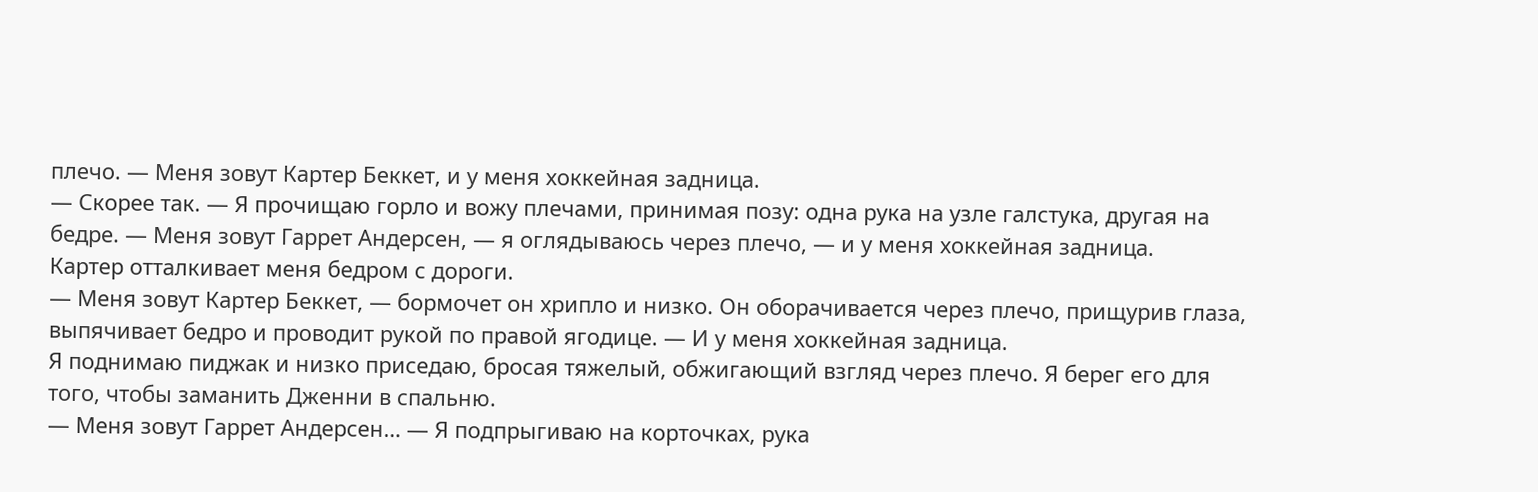плечо. — Меня зовут Картер Беккет, и у меня хоккейная задница.
— Скорее так. — Я прочищаю горло и вожу плечами, принимая позу: одна рука на узле галстука, другая на бедре. — Меня зовут Гаррет Андерсен, — я оглядываюсь через плечо, — и у меня хоккейная задница.
Картер отталкивает меня бедром с дороги.
— Меня зовут Картер Беккет, — бормочет он хрипло и низко. Он оборачивается через плечо, прищурив глаза, выпячивает бедро и проводит рукой по правой ягодице. — И у меня хоккейная задница.
Я поднимаю пиджак и низко приседаю, бросая тяжелый, обжигающий взгляд через плечо. Я берег его для того, чтобы заманить Дженни в спальню.
— Меня зовут Гаррет Андерсен… — Я подпрыгиваю на корточках, рука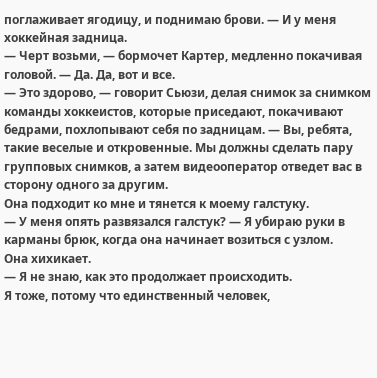поглаживает ягодицу, и поднимаю брови. — И у меня хоккейная задница.
— Черт возьми, — бормочет Картер, медленно покачивая головой. — Да. Да, вот и все.
— Это здорово, — говорит Сьюзи, делая снимок за снимком команды хоккеистов, которые приседают, покачивают бедрами, похлопывают себя по задницам. — Вы, ребята, такие веселые и откровенные. Мы должны сделать пару групповых снимков, а затем видеооператор отведет вас в сторону одного за другим.
Она подходит ко мне и тянется к моему галстуку.
— У меня опять развязался галстук? — Я убираю руки в карманы брюк, когда она начинает возиться с узлом.
Она хихикает.
— Я не знаю, как это продолжает происходить.
Я тоже, потому что единственный человек,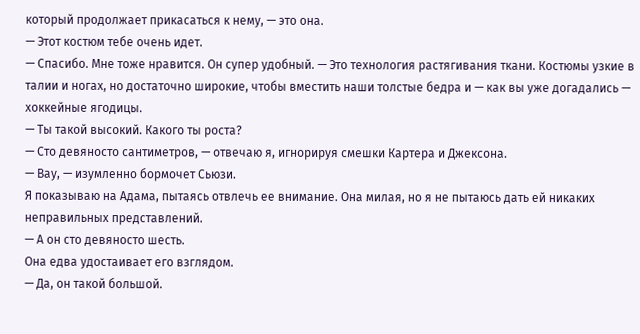который продолжает прикасаться к нему, — это она.
— Этот костюм тебе очень идет.
— Спасибо. Мне тоже нравится. Он супер удобный. — Это технология растягивания ткани. Костюмы узкие в талии и ногах, но достаточно широкие, чтобы вместить наши толстые бедра и — как вы уже догадались — хоккейные ягодицы.
— Ты такой высокий. Какого ты роста?
— Сто девяносто сантиметров, — отвечаю я, игнорируя смешки Картера и Джексона.
— Вау, — изумленно бормочет Сьюзи.
Я показываю на Адама, пытаясь отвлечь ее внимание. Она милая, но я не пытаюсь дать ей никаких неправильных представлений.
— А он сто девяносто шесть.
Она едва удостаивает его взглядом.
— Да, он такой большой.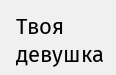Твоя девушка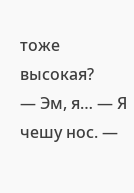тоже высокая?
— Эм, я… — Я чешу нос. —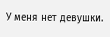У меня нет девушки.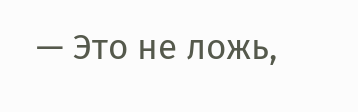— Это не ложь,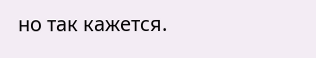но так кажется.